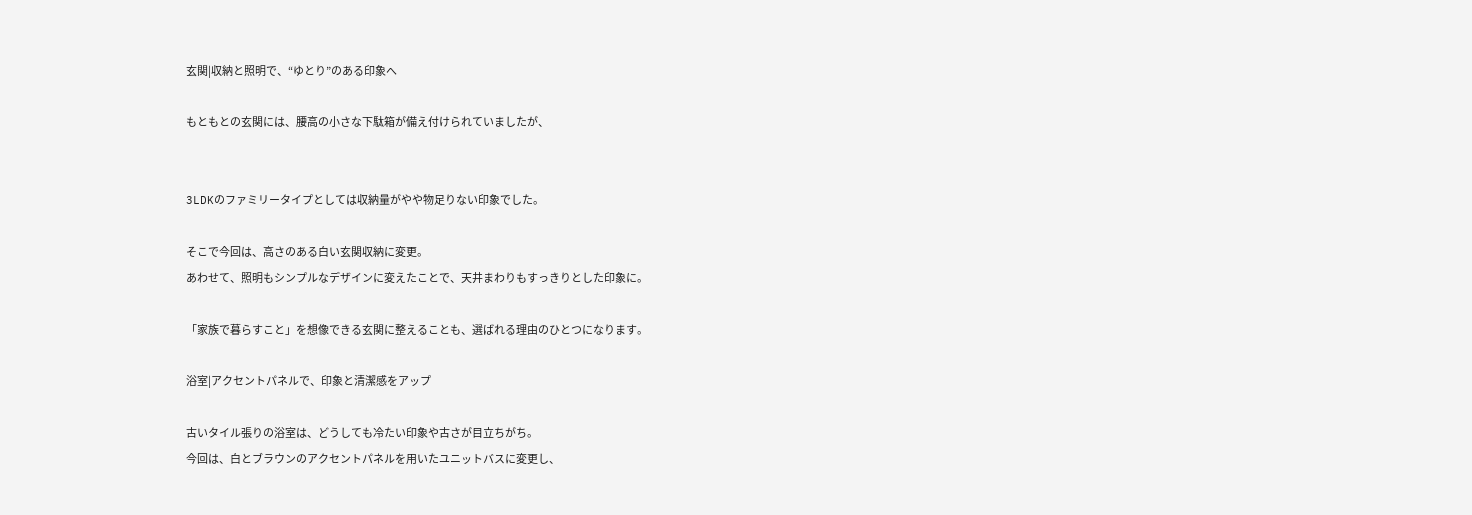玄関|収納と照明で、“ゆとり”のある印象へ

もともとの玄関には、腰高の小さな下駄箱が備え付けられていましたが、


3LDKのファミリータイプとしては収納量がやや物足りない印象でした。

そこで今回は、高さのある白い玄関収納に変更。
あわせて、照明もシンプルなデザインに変えたことで、天井まわりもすっきりとした印象に。

「家族で暮らすこと」を想像できる玄関に整えることも、選ばれる理由のひとつになります。

浴室|アクセントパネルで、印象と清潔感をアップ

古いタイル張りの浴室は、どうしても冷たい印象や古さが目立ちがち。
今回は、白とブラウンのアクセントパネルを用いたユニットバスに変更し、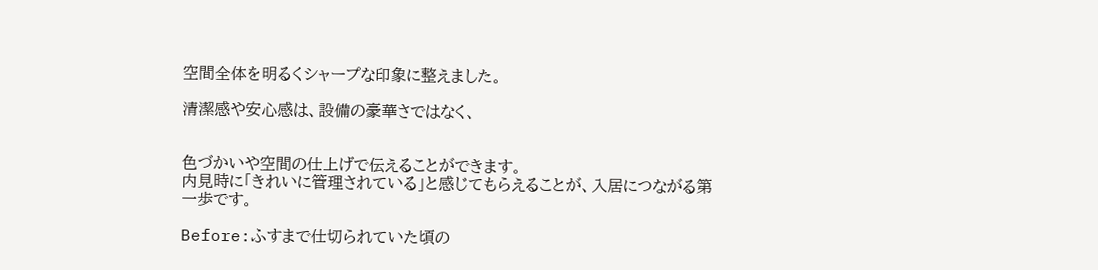空間全体を明るくシャープな印象に整えました。

清潔感や安心感は、設備の豪華さではなく、


色づかいや空間の仕上げで伝えることができます。
内見時に「きれいに管理されている」と感じてもらえることが、入居につながる第一歩です。

Before:ふすまで仕切られていた頃の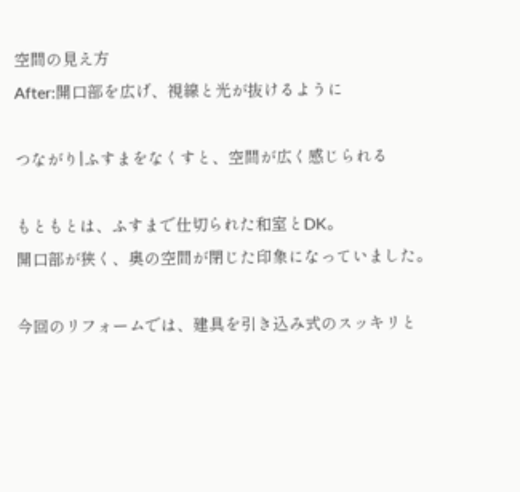空間の見え方
After:開口部を広げ、視線と光が抜けるように

つながり|ふすまをなくすと、空間が広く感じられる

もともとは、ふすまで仕切られた和室とDK。
開口部が狭く、奥の空間が閉じた印象になっていました。

今回のリフォームでは、建具を引き込み式のスッキリと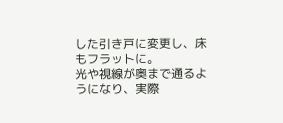した引き戸に変更し、床もフラットに。
光や視線が奥まで通るようになり、実際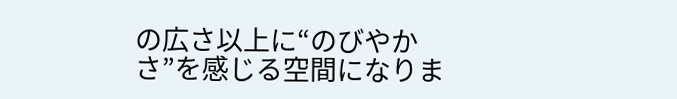の広さ以上に“のびやかさ”を感じる空間になりま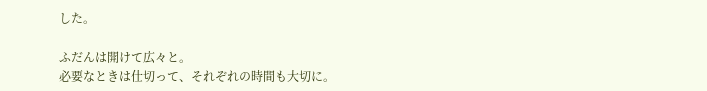した。

ふだんは開けて広々と。
必要なときは仕切って、それぞれの時間も大切に。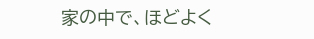家の中で、ほどよく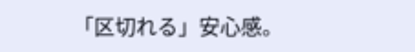「区切れる」安心感。